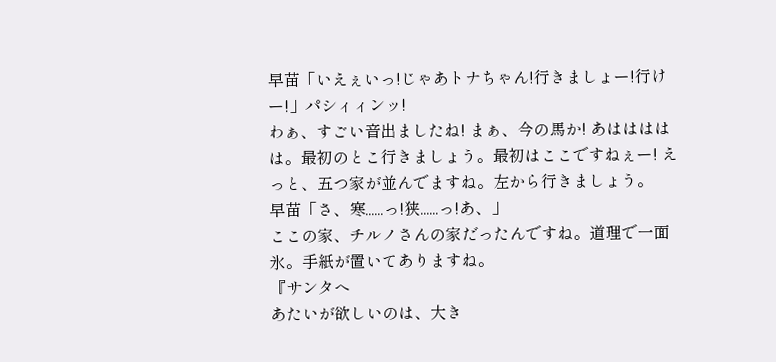早苗「いえぇいっ!じゃあトナちゃん!行きましょー!行けー!」パシィィンッ!
わぁ、すごい音出ましたね! まぁ、今の馬か! あははははは。最初のとこ行きましょう。最初はここですねぇー! えっと、五つ家が並んでますね。左から行きましょう。
早苗「さ、寒......っ!狭......っ!あ、」
ここの家、チルノさんの家だったんですね。道理で一面氷。手紙が置いてありますね。
『サンタへ
あたいが欲しいのは、大き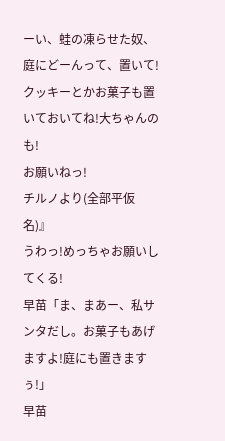ーい、蛙の凍らせた奴、庭にどーんって、置いて!
クッキーとかお菓子も置いておいてね!大ちゃんのも!
お願いねっ!
チルノより(全部平仮名)』
うわっ!めっちゃお願いしてくる!
早苗「ま、まあー、私サンタだし。お菓子もあげますよ!庭にも置きますぅ!」
早苗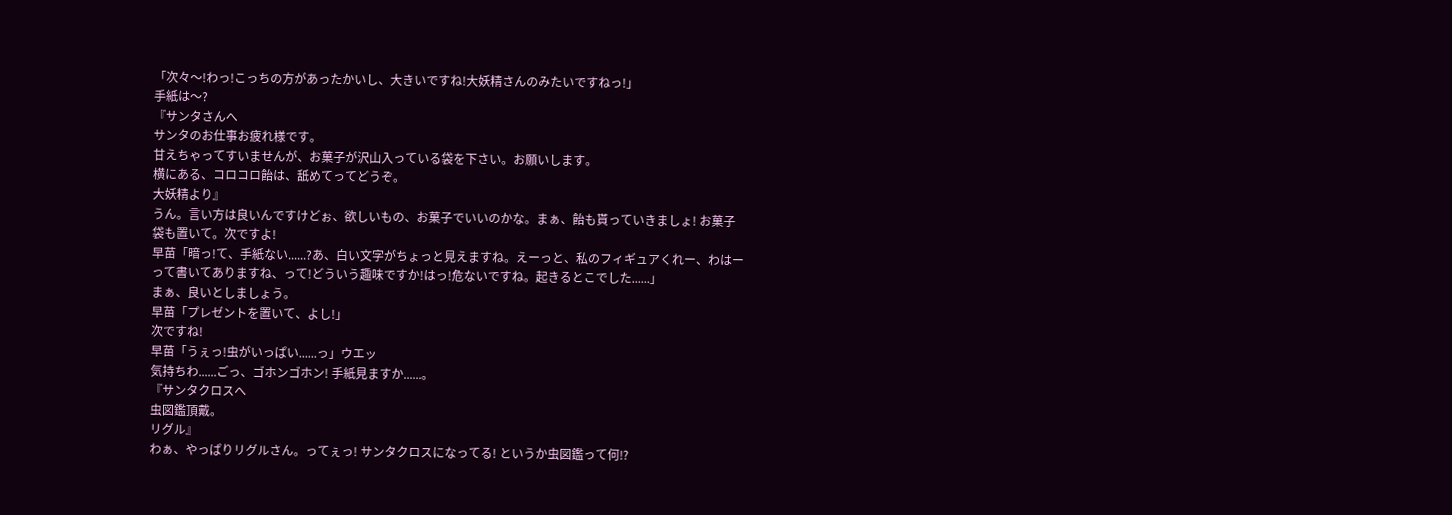「次々〜!わっ!こっちの方があったかいし、大きいですね!大妖精さんのみたいですねっ!」
手紙は〜?
『サンタさんへ
サンタのお仕事お疲れ様です。
甘えちゃってすいませんが、お菓子が沢山入っている袋を下さい。お願いします。
横にある、コロコロ飴は、舐めてってどうぞ。
大妖精より』
うん。言い方は良いんですけどぉ、欲しいもの、お菓子でいいのかな。まぁ、飴も貰っていきましょ! お菓子袋も置いて。次ですよ!
早苗「暗っ!て、手紙ない......?あ、白い文字がちょっと見えますね。えーっと、私のフィギュアくれー、わはーって書いてありますね、って!どういう趣味ですか!はっ!危ないですね。起きるとこでした......」
まぁ、良いとしましょう。
早苗「プレゼントを置いて、よし!」
次ですね!
早苗「うぇっ!虫がいっぱい......っ」ウエッ
気持ちわ......ごっ、ゴホンゴホン! 手紙見ますか......。
『サンタクロスへ
虫図鑑頂戴。
リグル』
わぁ、やっぱりリグルさん。ってぇっ! サンタクロスになってる! というか虫図鑑って何⁉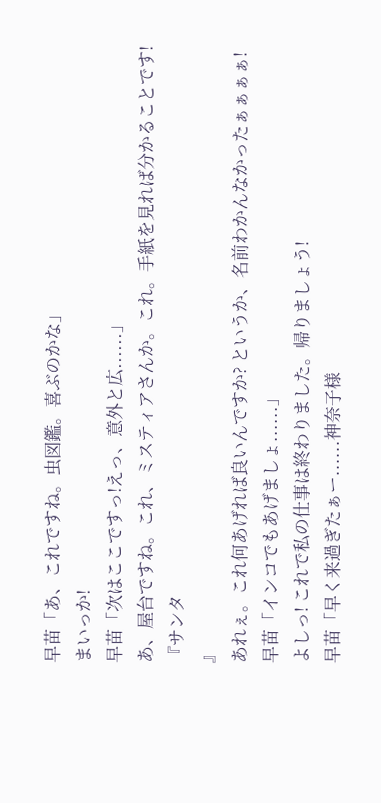早苗「あ、これですね。虫図鑑。喜ぶのかな」
まいっか!
早苗「次はここですっ!えっ、意外と広......」
あ、屋台ですね。これ、ミスティアさんか。これ。手紙を見れば分かることです!
『サンタ
』
あれぇ。これ何あげれば良いんですか? というか、名前わかんなかったぁぁぁぁ!
早苗「インコでもあげましょ......」
よしっ! これで私の仕事は終わりました。帰りましょう!
早苗「早く来過ぎたぁー......神奈子様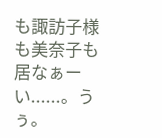も諏訪子様も美奈子も居なぁーい......。うぅ。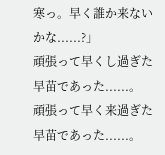寒っ。早く誰か来ないかな......?」
頑張って早くし過ぎた早苗であった......。
頑張って早く来過ぎた早苗であった......。